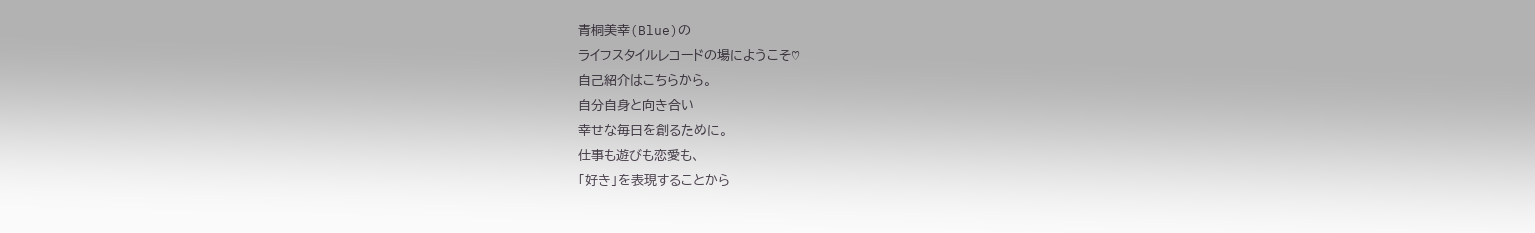青桐美幸(Blue)の
ライフスタイルレコードの場にようこそ♡
自己紹介はこちらから。
自分自身と向き合い
幸せな毎日を創るために。
仕事も遊びも恋愛も、
「好き」を表現することから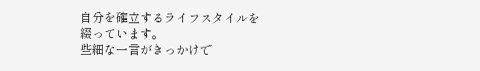自分を確立するライフスタイルを
綴っています。
些細な一言がきっかけで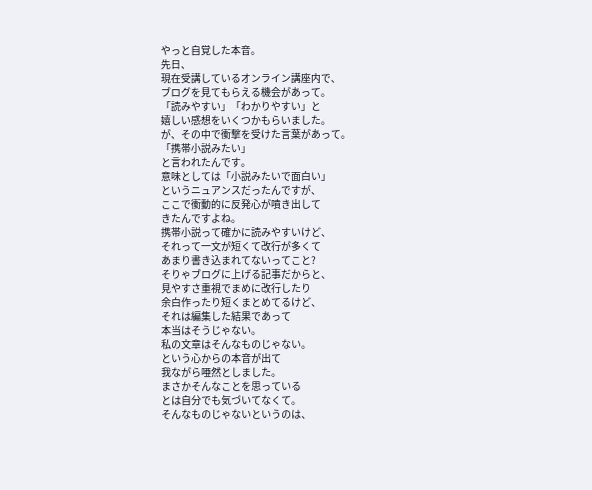やっと自覚した本音。
先日、
現在受講しているオンライン講座内で、
ブログを見てもらえる機会があって。
「読みやすい」「わかりやすい」と
嬉しい感想をいくつかもらいました。
が、その中で衝撃を受けた言葉があって。
「携帯小説みたい」
と言われたんです。
意味としては「小説みたいで面白い」
というニュアンスだったんですが、
ここで衝動的に反発心が噴き出して
きたんですよね。
携帯小説って確かに読みやすいけど、
それって一文が短くて改行が多くて
あまり書き込まれてないってこと?
そりゃブログに上げる記事だからと、
見やすさ重視でまめに改行したり
余白作ったり短くまとめてるけど、
それは編集した結果であって
本当はそうじゃない。
私の文章はそんなものじゃない。
という心からの本音が出て
我ながら唖然としました。
まさかそんなことを思っている
とは自分でも気づいてなくて。
そんなものじゃないというのは、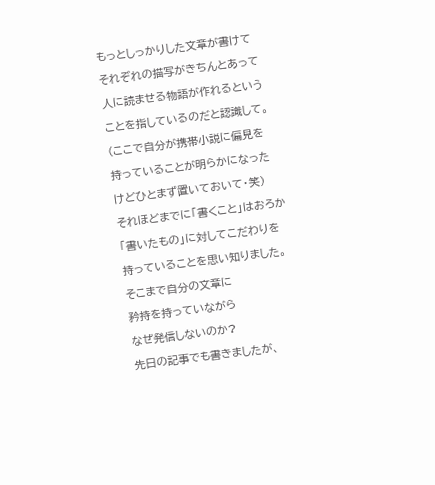もっとしっかりした文章が書けて
それぞれの描写がきちんとあって
人に読ませる物語が作れるという
ことを指しているのだと認識して。
(ここで自分が携帯小説に偏見を
持っていることが明らかになった
けどひとまず置いておいて・笑)
それほどまでに「書くこと」はおろか
「書いたもの」に対してこだわりを
持っていることを思い知りました。
そこまで自分の文章に
矜持を持っていながら
なぜ発信しないのか?
先日の記事でも書きましたが、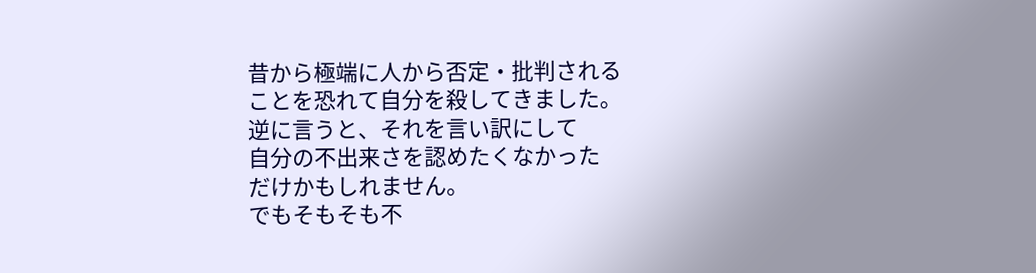昔から極端に人から否定・批判される
ことを恐れて自分を殺してきました。
逆に言うと、それを言い訳にして
自分の不出来さを認めたくなかった
だけかもしれません。
でもそもそも不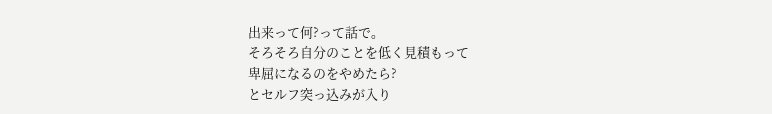出来って何?って話で。
そろそろ自分のことを低く見積もって
卑屈になるのをやめたら?
とセルフ突っ込みが入り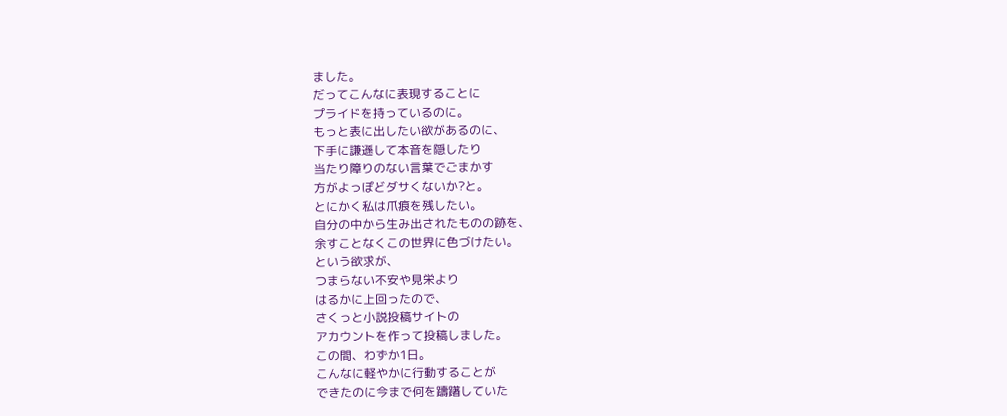ました。
だってこんなに表現することに
プライドを持っているのに。
もっと表に出したい欲があるのに、
下手に謙遜して本音を隠したり
当たり障りのない言葉でごまかす
方がよっぽどダサくないか?と。
とにかく私は爪痕を残したい。
自分の中から生み出されたものの跡を、
余すことなくこの世界に色づけたい。
という欲求が、
つまらない不安や見栄より
はるかに上回ったので、
さくっと小説投稿サイトの
アカウントを作って投稿しました。
この間、わずか1日。
こんなに軽やかに行動することが
できたのに今まで何を躊躇していた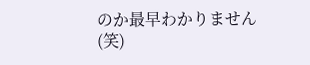のか最早わかりません(笑)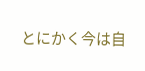とにかく今は自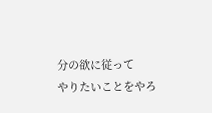分の欲に従って
やりたいことをやろ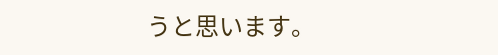うと思います。